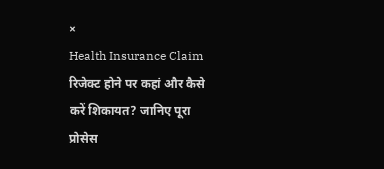×
Health Insurance Claim रिजेक्ट होने पर कहां और कैसे करें शिकायत? जानिए पूरा प्रोसेस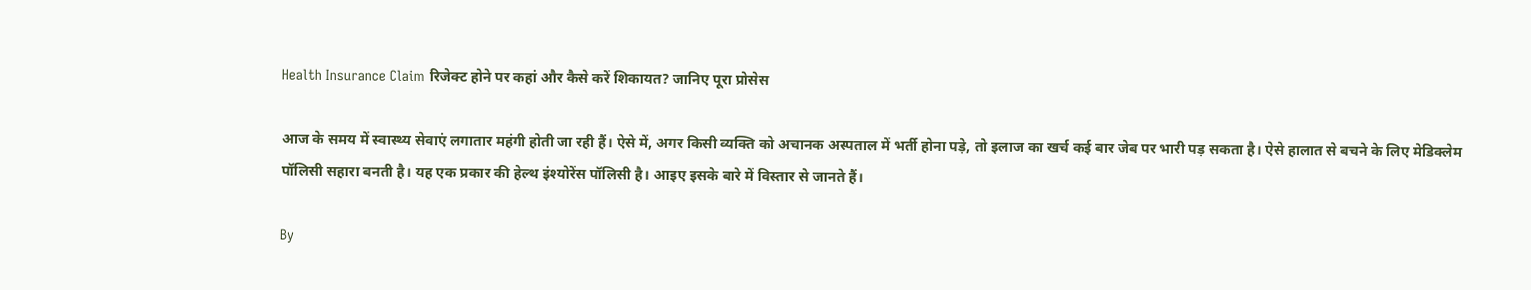Health Insurance Claim रिजेक्ट होने पर कहां और कैसे करें शिकायत? जानिए पूरा प्रोसेस

आज के समय में स्वास्थ्य सेवाएं लगातार महंगी होती जा रही हैं। ऐसे में, अगर किसी व्यक्ति को अचानक अस्पताल में भर्ती होना पड़े, तो इलाज का खर्च कई बार जेब पर भारी पड़ सकता है। ऐसे हालात से बचने के लिए मेडिक्लेम पॉलिसी सहारा बनती है। यह एक प्रकार की हेल्थ इंश्योरेंस पॉलिसी है। आइए इसके बारे में विस्तार से जानते हैं।

By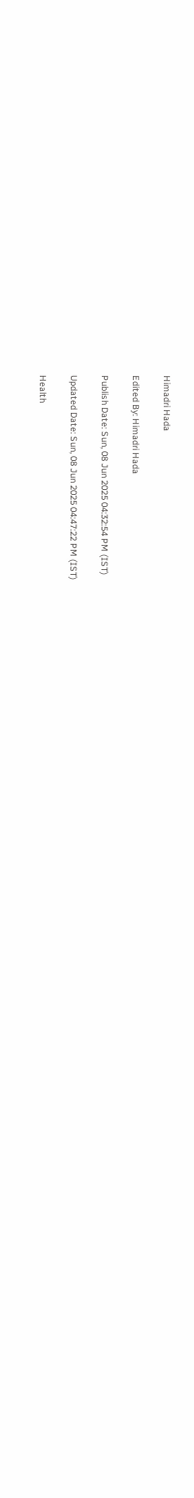Himadri Hada

Edited By: Himadri Hada

Publish Date: Sun, 08 Jun 2025 04:32:54 PM (IST)

Updated Date: Sun, 08 Jun 2025 04:47:22 PM (IST)

Health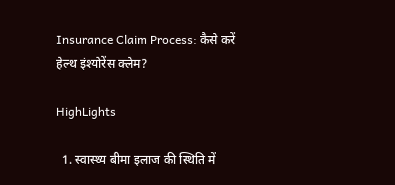Insurance Claim Process: कैसे करें हेल्थ इंश्योरेंस क्लेम?

HighLights

  1. स्वास्थ्य बीमा इलाज की स्थिति में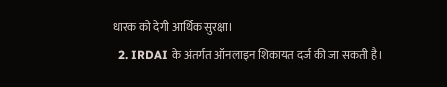धारक को देगी आर्थिक सुरक्षा।
  2. IRDAI के अंतर्गत ऑनलाइन शिकायत दर्ज की जा सकती है।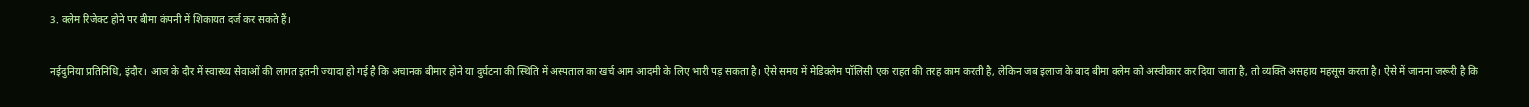3. क्लेम रिजेक्ट होने पर बीमा कंपनी में शिकायत दर्ज कर सकते हैं।

नईदुनिया प्रतिनिधि, इंदौर। आज के दौर में स्वास्थ्य सेवाओं की लागत इतनी ज्यादा हो गई है कि अचानक बीमार होने या दुर्घटना की स्थिति में अस्पताल का खर्च आम आदमी के लिए भारी पड़ सकता है। ऐसे समय में मेडिक्लेम पॉलिसी एक राहत की तरह काम करती है, लेकिन जब इलाज के बाद बीमा क्लेम को अस्वीकार कर दिया जाता है, तो व्यक्ति असहाय महसूस करता है। ऐसे में जानना जरूरी है कि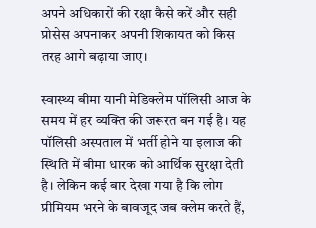अपने अधिकारों की रक्षा कैसे करें और सही प्रोसेस अपनाकर अपनी शिकायत को किस तरह आगे बढ़ाया जाए।

स्वास्थ्य बीमा यानी मेडिक्लेम पॉलिसी आज के समय में हर व्यक्ति की जरूरत बन गई है। यह पॉलिसी अस्पताल में भर्ती होने या इलाज की स्थिति में बीमा धारक को आर्थिक सुरक्षा देती है। लेकिन कई बार देखा गया है कि लोग प्रीमियम भरने के बावजूद जब क्लेम करते हैं,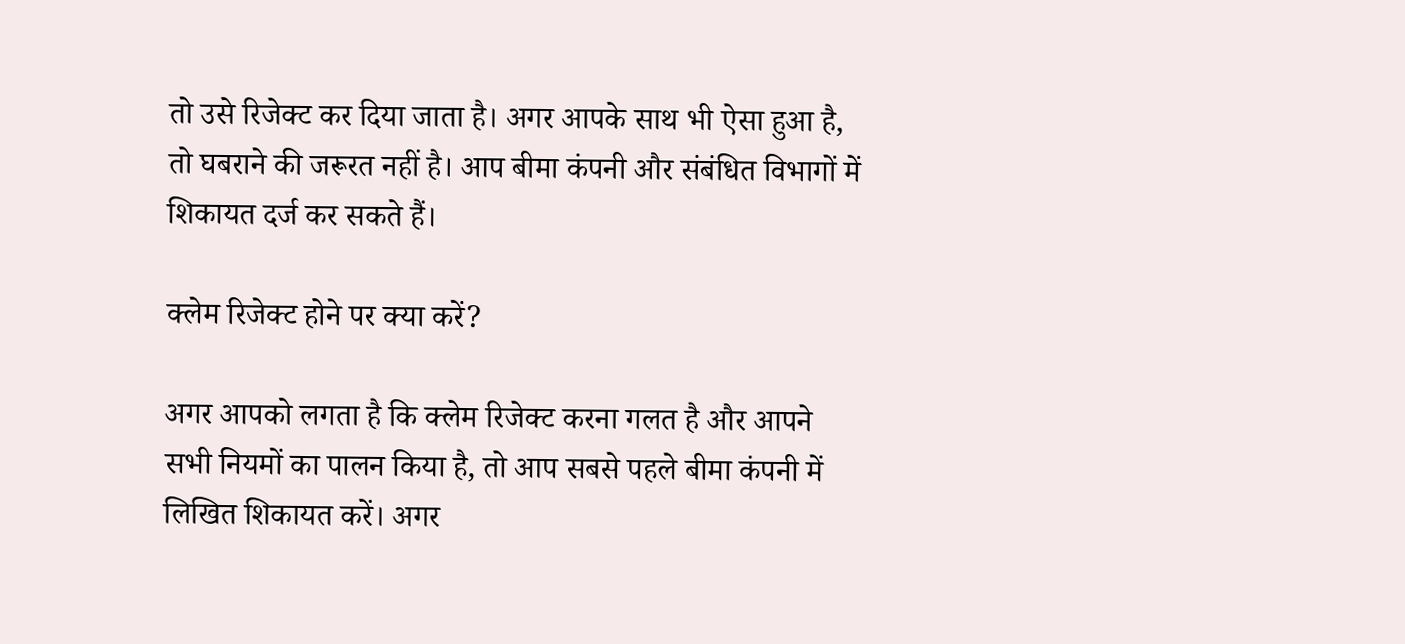तो उसे रिजेक्ट कर दिया जाता है। अगर आपके साथ भी ऐसा हुआ है, तो घबराने की जरूरत नहीं है। आप बीमा कंपनी और संबंधित विभागों में शिकायत दर्ज कर सकते हैं।

क्लेम रिजेक्ट होने पर क्या करें?

अगर आपको लगता है कि क्लेम रिजेक्ट करना गलत है और आपने सभी नियमों का पालन किया है, तो आप सबसे पहले बीमा कंपनी में लिखित शिकायत करें। अगर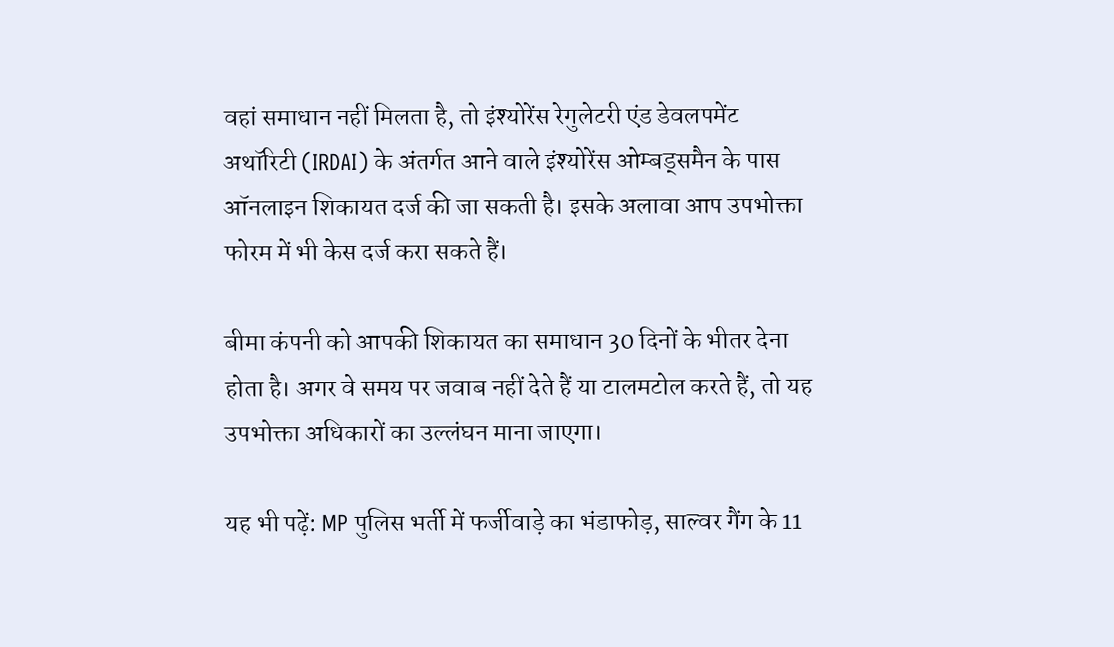वहां समाधान नहीं मिलता है, तो इंश्योरेंस रेगुलेटरी एंड डेवलपमेंट अथॉरिटी (IRDAI) के अंतर्गत आने वाले इंश्योरेंस ओम्बड्समैन के पास ऑनलाइन शिकायत दर्ज की जा सकती है। इसके अलावा आप उपभोक्ता फोरम में भी केस दर्ज करा सकते हैं।

बीमा कंपनी को आपकी शिकायत का समाधान 30 दिनों के भीतर देना होता है। अगर वे समय पर जवाब नहीं देते हैं या टालमटोल करते हैं, तो यह उपभोक्ता अधिकारों का उल्लंघन माना जाएगा।

यह भी पढ़ें: MP पुलिस भर्ती में फर्जीवाड़े का भंडाफोड़, साल्वर गैंग के 11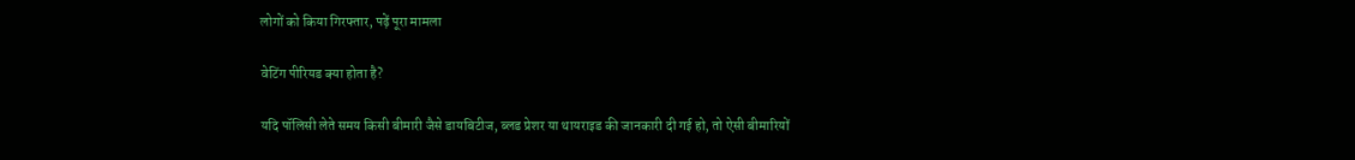लोगों को किया गिरफ्तार, पढ़ें पूरा मामला

वेटिंग पीरियड क्या होता है?

यदि पॉलिसी लेते समय किसी बीमारी जैसे डायबिटीज, ब्लड प्रेशर या थायराइड की जानकारी दी गई हो, तो ऐसी बीमारियों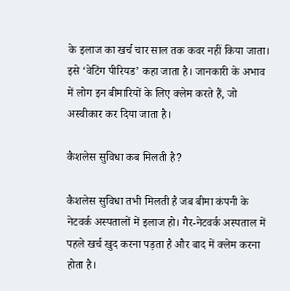के इलाज का खर्च चार साल तक कवर नहीं किया जाता। इसे ‘वेटिंग पीरियड’ कहा जाता है। जानकारी के अभाव में लोग इन बीमारियों के लिए क्लेम करते हैं, जो अस्वीकार कर दिया जाता है।

कैशलेस सुविधा कब मिलती है?

कैशलेस सुविधा तभी मिलती है जब बीमा कंपनी के नेटवर्क अस्पतालों में इलाज हो। गैर-नेटवर्क अस्पताल में पहले खर्च खुद करना पड़ता है और बाद में क्लेम करना होता है।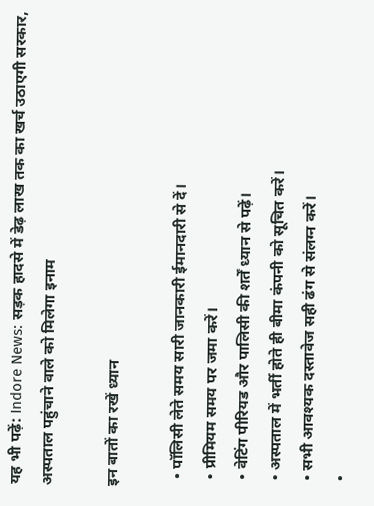यह भी पढ़ें: Indore News: सड़क हादसे में डेढ़ लाख तक का खर्च उठाएगी सरकार, अस्पताल पहुंचाने वाले को मिलेगा इनाम

इन बातों का रखें ध्यान

  • पॉलिसी लेते समय सारी जानकारी ईमानदारी से दें।
  • प्रीमियम समय पर जमा करें।
  • वेटिंग पीरियड और पालिसी की शर्तें ध्यान से पढ़ें।
  • अस्पताल में भर्ती होते ही बीमा कंपनी को सूचित करें।
  • सभी आवश्यक दस्तावेज सही ढंग से संलग्न करें।
  •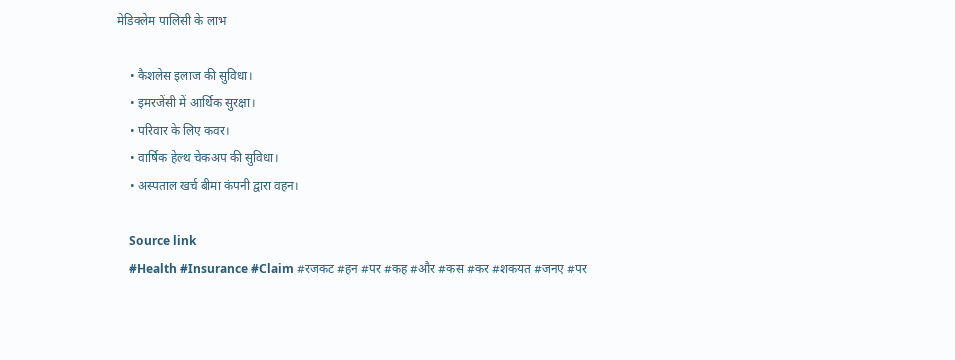मेडिक्लेम पालिसी के लाभ

    • कैशलेस इलाज की सुविधा।
    • इमरजेंसी में आर्थिक सुरक्षा।
    • परिवार के लिए कवर।
    • वार्षिक हेल्थ चेकअप की सुविधा।
    • अस्पताल खर्च बीमा कंपनी द्वारा वहन।

    Source link
    #Health #Insurance #Claim #रजकट #हन #पर #कह #और #कस #कर #शकयत #जनए #पर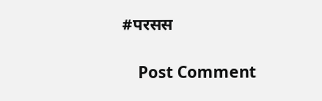#परसस

    Post Comment